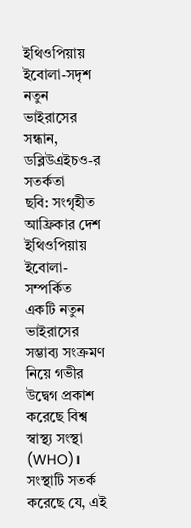ইথিওপিয়ায় ইবোলা-সদৃশ নতুন ভাইরাসের সন্ধান, ডব্লিউএইচও-র সতর্কতা
ছবি: সংগৃহীত
আফ্রিকার দেশ ইথিওপিয়ায় ইবোলা-সম্পর্কিত একটি নতুন ভাইরাসের সম্ভাব্য সংক্রমণ নিয়ে গভীর উদ্বেগ প্রকাশ করেছে বিশ্ব স্বাস্থ্য সংস্থা (WHO)।
সংস্থাটি সতর্ক করেছে যে, এই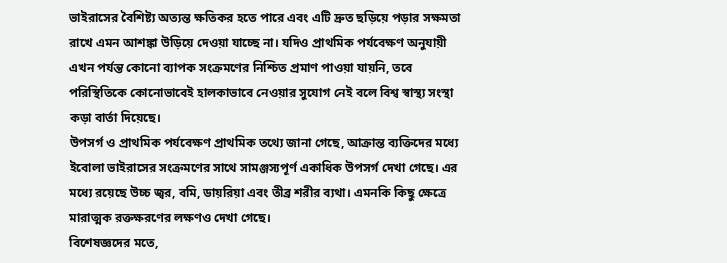ভাইরাসের বৈশিষ্ট্য অত্যন্ত ক্ষতিকর হতে পারে এবং এটি দ্রুত ছড়িয়ে পড়ার সক্ষমতা রাখে এমন আশঙ্কা উড়িয়ে দেওয়া যাচ্ছে না। যদিও প্রাথমিক পর্যবেক্ষণ অনুযায়ী এখন পর্যন্ত কোনো ব্যাপক সংক্রমণের নিশ্চিত প্রমাণ পাওয়া যায়নি, তবে পরিস্থিতিকে কোনোভাবেই হালকাভাবে নেওয়ার সুযোগ নেই বলে বিশ্ব স্বাস্থ্য সংস্থা কড়া বার্তা দিয়েছে।
উপসর্গ ও প্রাথমিক পর্যবেক্ষণ প্রাথমিক তথ্যে জানা গেছে, আক্রান্ত ব্যক্তিদের মধ্যে ইবোলা ভাইরাসের সংক্রমণের সাথে সামঞ্জস্যপূর্ণ একাধিক উপসর্গ দেখা গেছে। এর মধ্যে রয়েছে উচ্চ জ্বর, বমি, ডায়রিয়া এবং তীব্র শরীর ব্যথা। এমনকি কিছু ক্ষেত্রে মারাত্মক রক্তক্ষরণের লক্ষণও দেখা গেছে।
বিশেষজ্ঞদের মতে,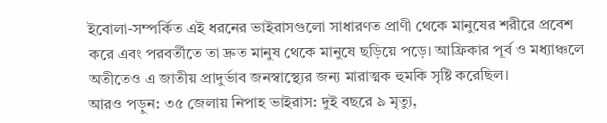ইবোলা-সম্পর্কিত এই ধরনের ভাইরাসগুলো সাধারণত প্রাণী থেকে মানুষের শরীরে প্রবেশ করে এবং পরবর্তীতে তা দ্রুত মানুষ থেকে মানুষে ছড়িয়ে পড়ে। আফ্রিকার পূর্ব ও মধ্যাঞ্চলে অতীতেও এ জাতীয় প্রাদুর্ভাব জনস্বাস্থ্যের জন্য মারাত্মক হুমকি সৃষ্টি করেছিল।
আরও পড়ুন: ৩৫ জেলায় নিপাহ ভাইরাস: দুই বছরে ৯ মৃত্যু,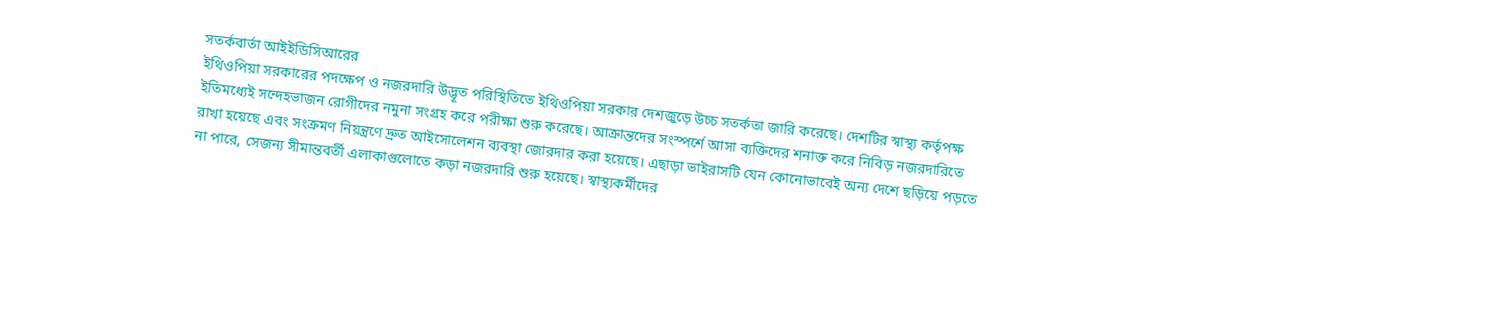সতর্কবার্তা আইইডিসিআরের
ইথিওপিয়া সরকারের পদক্ষেপ ও নজরদারি উদ্ভূত পরিস্থিতিতে ইথিওপিয়া সরকার দেশজুড়ে উচ্চ সতর্কতা জারি করেছে। দেশটির স্বাস্থ্য কর্তৃপক্ষ ইতিমধ্যেই সন্দেহভাজন রোগীদের নমুনা সংগ্রহ করে পরীক্ষা শুরু করেছে। আক্রান্তদের সংস্পর্শে আসা ব্যক্তিদের শনাক্ত করে নিবিড় নজরদারিতে রাখা হয়েছে এবং সংক্রমণ নিয়ন্ত্রণে দ্রুত আইসোলেশন ব্যবস্থা জোরদার করা হয়েছে। এছাড়া ভাইরাসটি যেন কোনোভাবেই অন্য দেশে ছড়িয়ে পড়তে না পারে, সেজন্য সীমান্তবর্তী এলাকাগুলোতে কড়া নজরদারি শুরু হয়েছে। স্বাস্থ্যকর্মীদের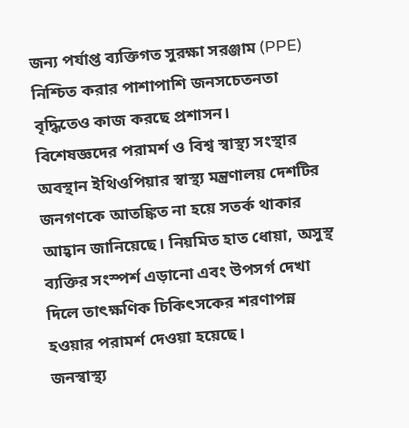জন্য পর্যাপ্ত ব্যক্তিগত সুরক্ষা সরঞ্জাম (PPE) নিশ্চিত করার পাশাপাশি জনসচেতনতা বৃদ্ধিতেও কাজ করছে প্রশাসন।
বিশেষজ্ঞদের পরামর্শ ও বিশ্ব স্বাস্থ্য সংস্থার অবস্থান ইথিওপিয়ার স্বাস্থ্য মন্ত্রণালয় দেশটির জনগণকে আতঙ্কিত না হয়ে সতর্ক থাকার আহ্বান জানিয়েছে। নিয়মিত হাত ধোয়া, অসুস্থ ব্যক্তির সংস্পর্শ এড়ানো এবং উপসর্গ দেখা দিলে তাৎক্ষণিক চিকিৎসকের শরণাপন্ন হওয়ার পরামর্শ দেওয়া হয়েছে।
জনস্বাস্থ্য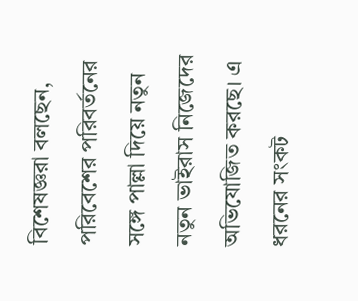বিশেষজ্ঞরা বলছেন, পরিবেশের পরিবর্তনের সঙ্গে পাল্লা দিয়ে নতুন নতুন ভাইরাস নিজেদের অভিযোজিত করছে। এ ধরনের সংকট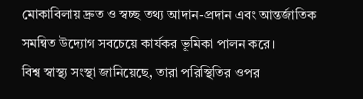মোকাবিলায় দ্রুত ও স্বচ্ছ তথ্য আদান-প্রদান এবং আন্তর্জাতিক সমন্বিত উদ্যোগ সবচেয়ে কার্যকর ভূমিকা পালন করে।
বিশ্ব স্বাস্থ্য সংস্থা জানিয়েছে, তারা পরিস্থিতির ওপর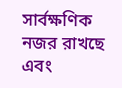সার্বক্ষণিক নজর রাখছে এবং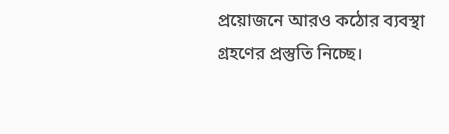প্রয়োজনে আরও কঠোর ব্যবস্থা গ্রহণের প্রস্তুতি নিচ্ছে।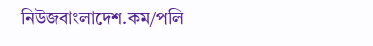নিউজবাংলাদেশ.কম/পলি